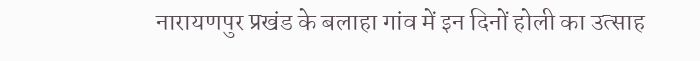नारायणपुर प्रखंड के बलाहा गांव में इन दिनों होली का उत्साह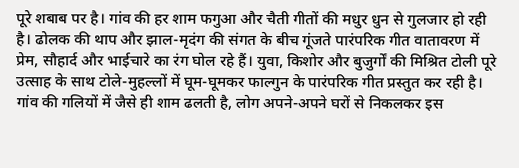पूरे शबाब पर है। गांव की हर शाम फगुआ और चैती गीतों की मधुर धुन से गुलजार हो रही है। ढोलक की थाप और झाल-मृदंग की संगत के बीच गूंजते पारंपरिक गीत वातावरण में प्रेम, सौहार्द और भाईचारे का रंग घोल रहे हैं। युवा, किशोर और बुजुर्गों की मिश्रित टोली पूरे उत्साह के साथ टोले-मुहल्लों में घूम-घूमकर फाल्गुन के पारंपरिक गीत प्रस्तुत कर रही है।
गांव की गलियों में जैसे ही शाम ढलती है, लोग अपने-अपने घरों से निकलकर इस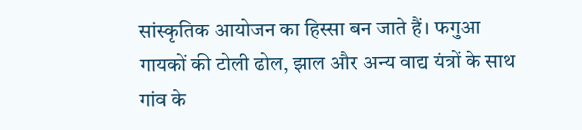सांस्कृतिक आयोजन का हिस्सा बन जाते हैं। फगुआ गायकों की टोली ढोल, झाल और अन्य वाद्य यंत्रों के साथ गांव के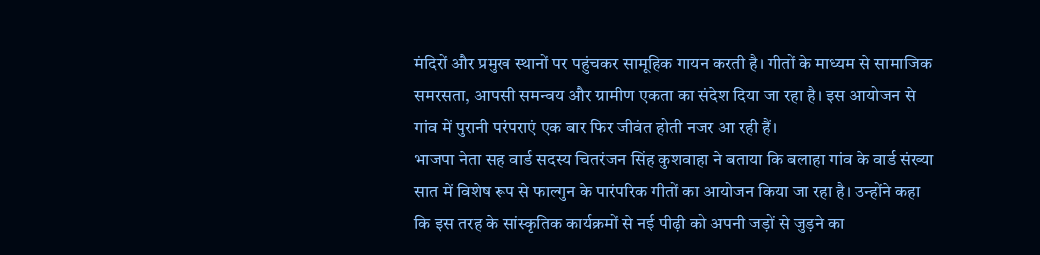मंदिरों और प्रमुख स्थानों पर पहुंचकर सामूहिक गायन करती है। गीतों के माध्यम से सामाजिक समरसता, आपसी समन्वय और ग्रामीण एकता का संदेश दिया जा रहा है। इस आयोजन से गांव में पुरानी परंपराएं एक बार फिर जीवंत होती नजर आ रही हैं।
भाजपा नेता सह वार्ड सदस्य चितरंजन सिंह कुशवाहा ने बताया कि बलाहा गांव के वार्ड संख्या सात में विशेष रूप से फाल्गुन के पारंपरिक गीतों का आयोजन किया जा रहा है। उन्होंने कहा कि इस तरह के सांस्कृतिक कार्यक्रमों से नई पीढ़ी को अपनी जड़ों से जुड़ने का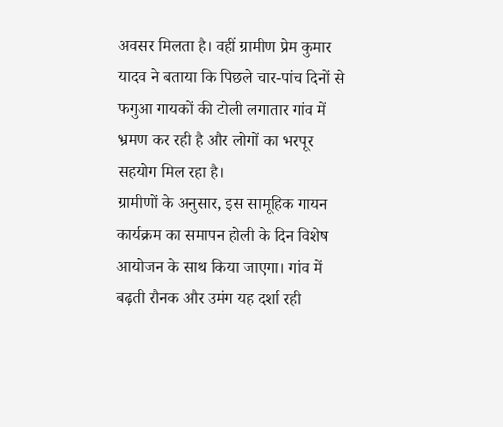अवसर मिलता है। वहीं ग्रामीण प्रेम कुमार यादव ने बताया कि पिछले चार-पांच दिनों से फगुआ गायकों की टोली लगातार गांव में भ्रमण कर रही है और लोगों का भरपूर सहयोग मिल रहा है।
ग्रामीणों के अनुसार, इस सामूहिक गायन कार्यक्रम का समापन होली के दिन विशेष आयोजन के साथ किया जाएगा। गांव में बढ़ती रौनक और उमंग यह दर्शा रही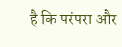है कि परंपरा और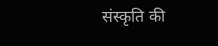संस्कृति की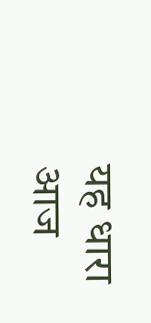यह धारा आज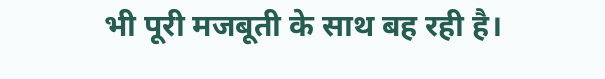भी पूरी मजबूती के साथ बह रही है।